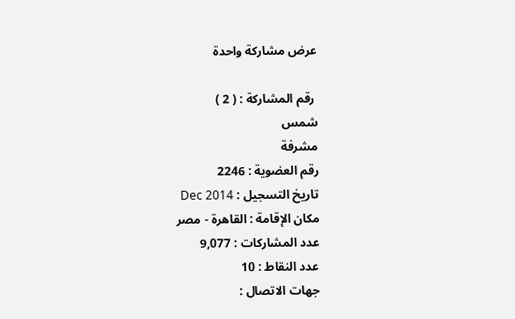عرض مشاركة واحدة

 رقم المشاركة : ( 2 )
شمس
مشرفة
رقم العضوية : 2246
تاريخ التسجيل : Dec 2014
مكان الإقامة : القاهرة - مصر
عدد المشاركات : 9,077
عدد النقاط : 10
جهات الاتصال :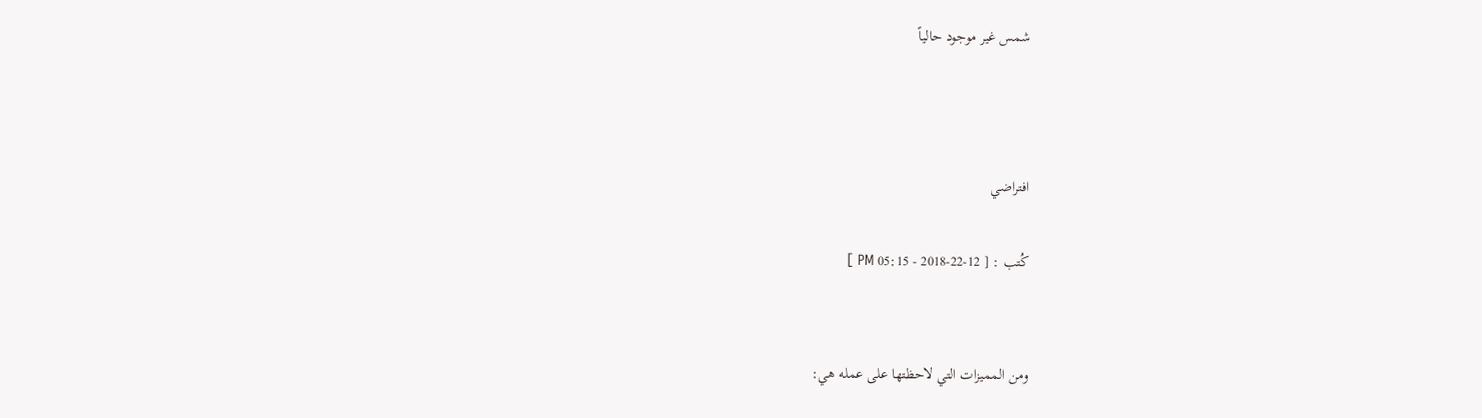شمس غير موجود حالياً



افتراضي

كُتب : [ 12-22-2018 - 05:15 PM ]


ومن المميزات التي لاحظتها على عمله هي: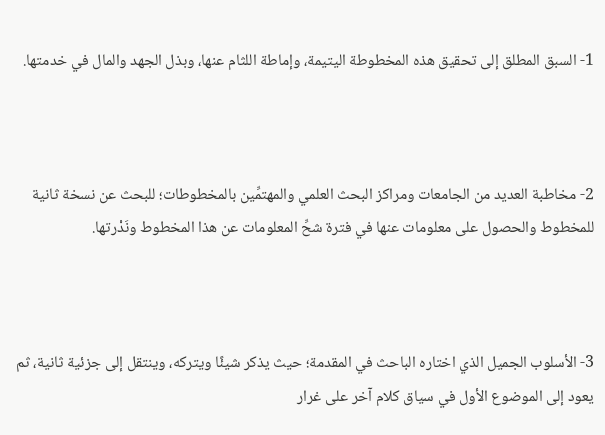1- السبق المطلق إلى تحقيق هذه المخطوطة اليتيمة، وإماطة اللثام عنها، وبذل الجهد والمال في خدمتها.



2- مخاطبة العديد من الجامعات ومراكز البحث العلمي والمهتمِّين بالمخطوطات؛ للبحث عن نسخة ثانية للمخطوط والحصول على معلومات عنها في فترة شحِّ المعلومات عن هذا المخطوط ونَدْرتها.



3- الأسلوب الجميل الذي اختاره الباحث في المقدمة؛ حيث يذكر شيئًا ويتركه، وينتقل إلى جزئية ثانية، ثم يعود إلى الموضوع الأول في سياق كلام آخر على غرار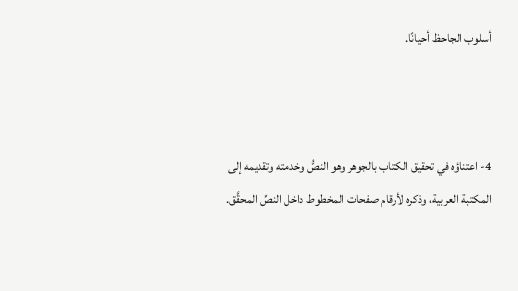أسلوب الجاحظ أحيانًا.



4- اعتناؤه في تحقيق الكتاب بالجوهر وهو النصُّ وخدمته وتقديمه إلى المكتبة العربية، وذكره لأرقام صفحات المخطوط داخل النصِّ المحقَّق.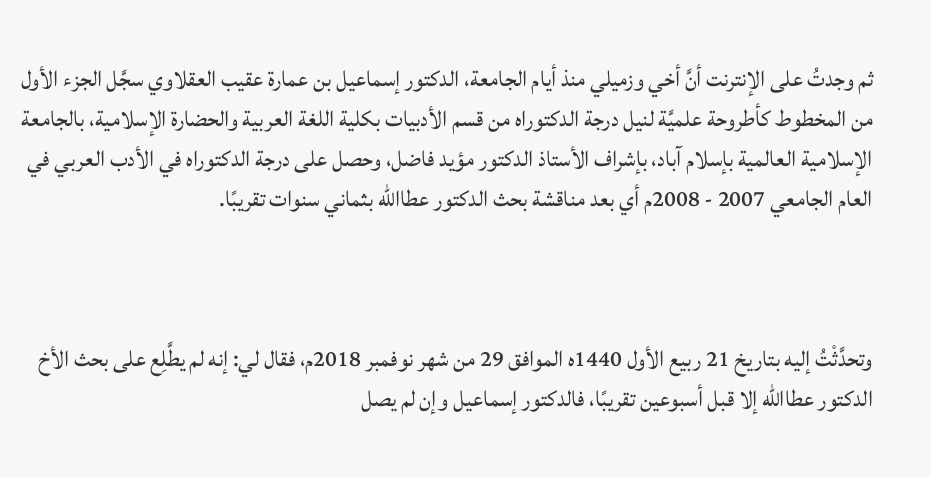ثم وجدتُ على الإنترنت أنَّ أخي وزميلي منذ أيام الجامعة، الدكتور إسماعيل بن عمارة عقيب العقلاوي سجَّل الجزء الأول من المخطوط كأطروحة علميَّة لنيل درجة الدكتوراه من قسم الأدبيات بكلية اللغة العربية والحضارة الإسلامية، بالجامعة الإسلامية العالمية بإسلام آباد، بإشراف الأستاذ الدكتور مؤيد فاضل، وحصل على درجة الدكتوراه في الأدب العربي في العام الجامعي 2007 - 2008م أي بعد مناقشة بحث الدكتور عطاالله بثماني سنوات تقريبًا.



وتحدَّثْتُ إليه بتاريخ 21 ربيع الأول 1440ه الموافق 29 من شهر نوفمبر 2018م، فقال لي: إنه لم يطَّلِع على بحث الأخ الدكتور عطاالله إلا قبل أسبوعين تقريبًا، فالدكتور إسماعيل وإن لم يصل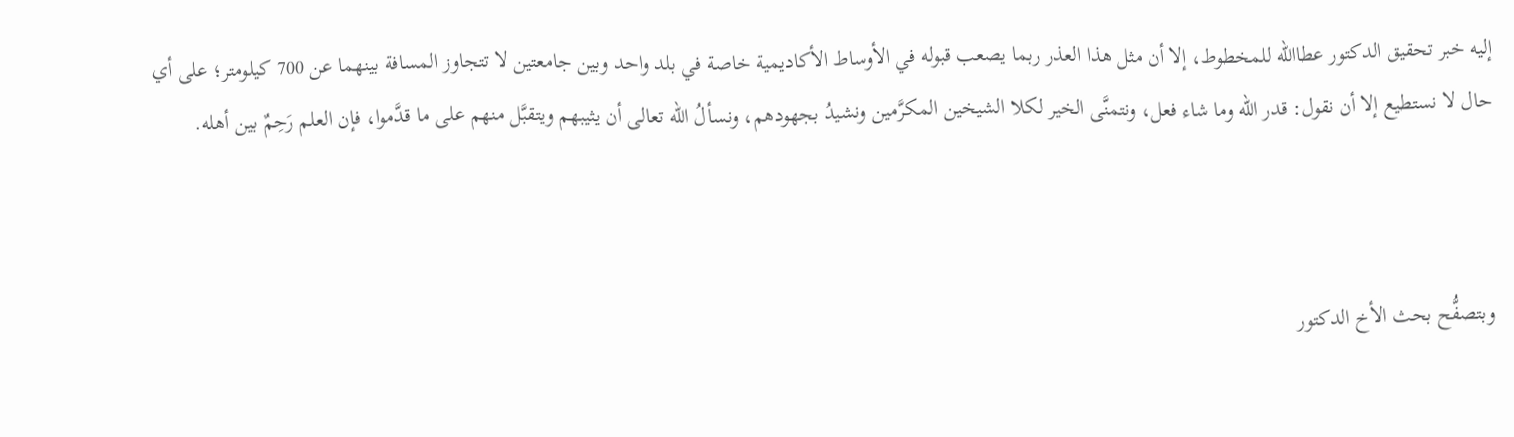إليه خبر تحقيق الدكتور عطاالله للمخطوط، إلا أن مثل هذا العذر ربما يصعب قبوله في الأوساط الأكاديمية خاصة في بلد واحد وبين جامعتين لا تتجاوز المسافة بينهما عن 700 كيلومتر؛ على أي حال لا نستطيع إلا أن نقول: قدر الله وما شاء فعل، ونتمنَّى الخير لكلا الشيخين المكرَّمين ونشيدُ بجهودهم، ونسألُ الله تعالى أن يثيبهم ويتقبَّل منهم على ما قدَّموا، فإن العلم رَحِمٌ بين أهله.



وبتصفُّح بحث الأخ الدكتور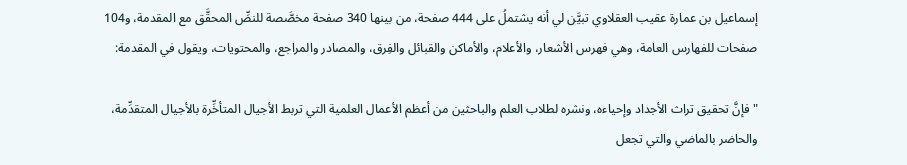إسماعيل بن عمارة عقيب العقلاوي تبيَّن لي أنه يشتملُ على 444 صفحة، من بينها 340 صفحة مخصَّصة للنصِّ المحقَّق مع المقدمة، و104 صفحات للفهارس العامة، وهي فهرس الأشعار، والأعلام، والأماكن والقبائل والفِرق، والمصادر والمراجع، والمحتويات، ويقول في المقدمة:

"فإنَّ تحقيق تراث الأجداد وإحياءه، ونشره لطلاب العلم والباحثين من أعظم الأعمال العلمية التي تربط الأجيال المتأخِّرة بالأجيال المتقدِّمة، والحاضر بالماضي والتي تجعل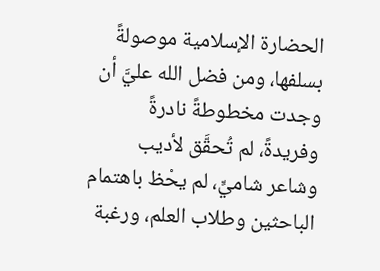الحضارة الإسلامية موصولةً بسلفها، ومن فضل الله عليَّ أن وجدت مخطوطةً نادرةً وفريدةً، لم تُحقَّق لأديب وشاعر شاميٍّ، لم يحْظ باهتمام الباحثين وطلاب العلم، ورغبة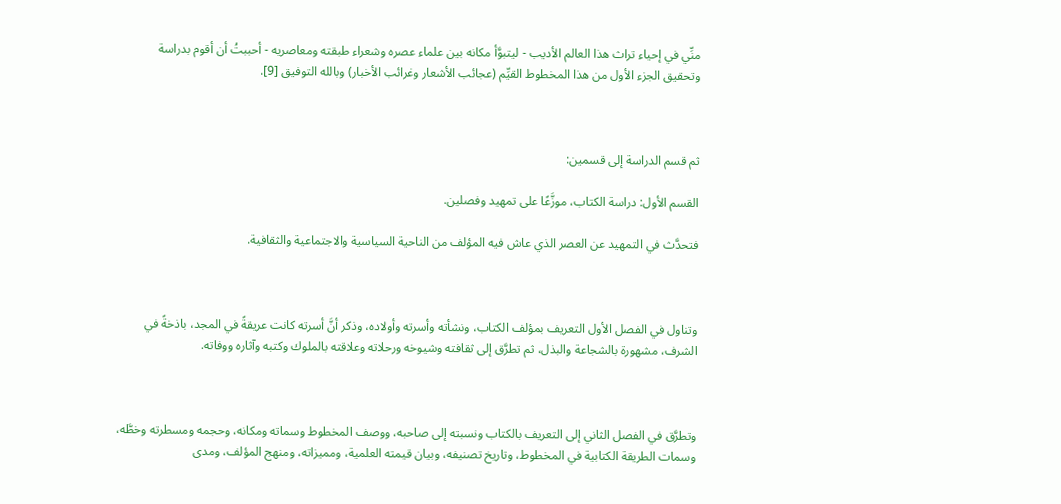منِّي في إحياء تراث هذا العالم الأديب - ليتبوَّأ مكانه بين علماء عصره وشعراء طبقته ومعاصريه - أحببتُ أن أقوم بدراسة وتحقيق الجزء الأول من هذا المخطوط القيِّم (عجائب الأشعار وغرائب الأخبار) وبالله التوفيق [9].



ثم قسم الدراسة إلى قسمين:

القسم الأول: دراسة الكتاب، موزَّعًا على تمهيد وفصلين.

فتحدَّث في التمهيد عن العصر الذي عاش فيه المؤلف من الناحية السياسية والاجتماعية والثقافية.



وتناول في الفصل الأول التعريف بمؤلف الكتاب، ونشأته وأسرته وأولاده، وذكر أنَّ أسرته كانت عريقةً في المجد، باذخةً في الشرف، مشهورة بالشجاعة والبذل، ثم تطرَّق إلى ثقافته وشيوخه ورحلاته وعلاقته بالملوك وكتبه وآثاره ووفاته.



وتطرَّق في الفصل الثاني إلى التعريف بالكتاب ونسبته إلى صاحبه، ووصف المخطوط وسماته ومكانه، وحجمه ومسطرته وخطَّه، وسمات الطريقة الكتابية في المخطوط، وتاريخ تصنيفه، وبيان قيمته العلمية، ومميزاته، ومنهج المؤلف، ومدى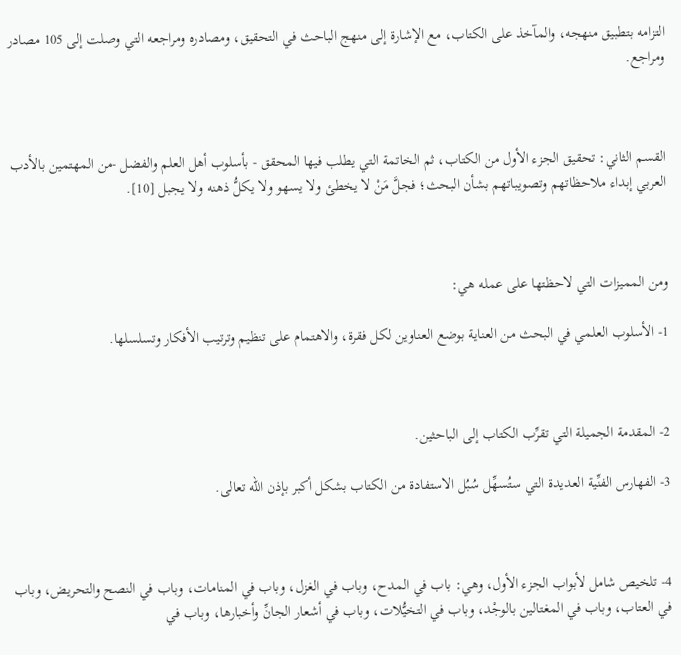التزامه بتطبيق منهجه، والمآخذ على الكتاب، مع الإشارة إلى منهج الباحث في التحقيق، ومصادره ومراجعه التي وصلت إلى 105 مصادر ومراجع.



القسم الثاني: تحقيق الجزء الأول من الكتاب، ثم الخاتمة التي يطلب فيها المحقق - بأسلوب أهل العلم والفضل -من المهتمين بالأدب العربي إبداء ملاحظاتهم وتصويباتهم بشأن البحث؛ فجلَّ مَنْ لا يخطئ ولا يسهو ولا يكلُّ ذهنه ولا يجبل [10].



ومن المميزات التي لاحظتها على عمله هي:

1- الأسلوب العلمي في البحث من العناية بوضع العناوين لكل فقرة، والاهتمام على تنظيم وترتيب الأفكار وتسلسلها.



2- المقدمة الجميلة التي تقرِّب الكتاب إلى الباحثين.

3- الفهارس الفنِّية العديدة التي ستُسهِّل سُبُل الاستفادة من الكتاب بشكل أكبر بإذن الله تعالى.



4- تلخيص شامل لأبواب الجزء الأول، وهي: باب في المدح، وباب في الغزل، وباب في المنامات، وباب في النصح والتحريض، وباب في العتاب، وباب في المغتالين بالوجْد، وباب في التخيُّلات، وباب في أشعار الجانِّ وأخبارها، وباب في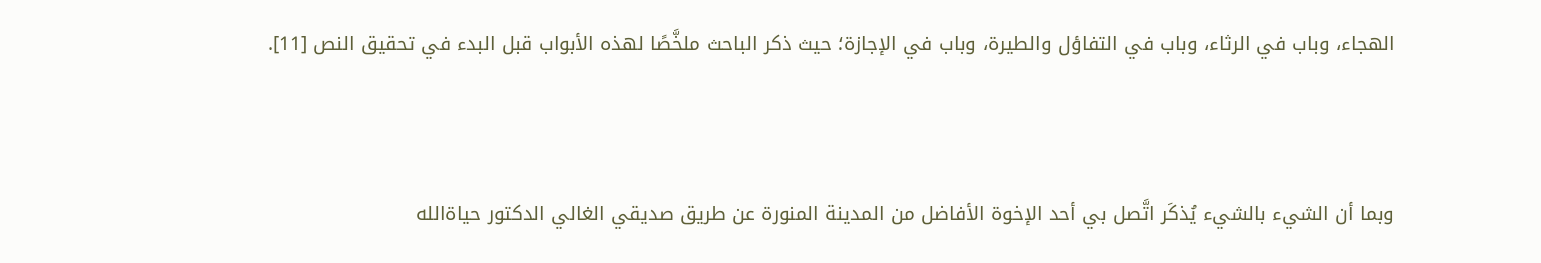الهجاء، وباب في الرثاء، وباب في التفاؤل والطيرة، وباب في الإجازة؛ حيث ذكر الباحث ملخَّصًا لهذه الأبواب قبل البدء في تحقيق النص [11].



وبما أن الشيء بالشيء يُذكَر اتَّصل بي أحد الإخوة الأفاضل من المدينة المنورة عن طريق صديقي الغالي الدكتور حياةالله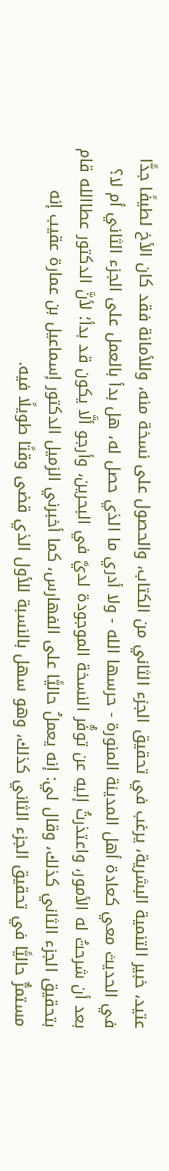عتيد، خبير التنمية البشرية، يرغب في تحقيق الجزء الثاني من الكتاب، والحصول على نسخة منه، وللأمانة فقد كان الأخ لطيفًا جدًّا في الحديث معي كعادة أهل المدينة المنورة - حرسها الله - ولا أدري ما الذي حصل له، هل بدأ بالعمل على الجزء الثاني أم لا؟ بعد أن شرحتُ له الأمور، واعتذرتُ إليه عن توفُّر النسخة الموجودة لديَّ في البحرين، وأرجو ألَّا يكون قد بدأ؛ لأنَّ الدكتور عطاالله قام بتحقيق الجزء الثاني كذلك، وقال لي: إنه يعملُ حاليًّا على الفهارس، كما أخبرني الزميل الدكتور إسماعيل بن عمارة عقيب إنه مستمرٌّ حاليًّا في تحقيق الجزء الثاني كذلك، وهو سهل بالنسبة للأول الذي قضى وقتًا طويلًا فيه.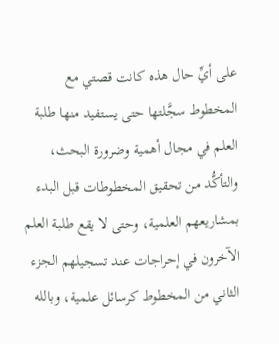على أيِّ حال هذه كانت قصتي مع المخطوط سجَّلتها حتى يستفيد منها طلبة العلم في مجال أهمية وضرورة البحث، والتأكُّد من تحقيق المخطوطات قبل البدء بمشاريعهم العلمية، وحتى لا يقع طلبة العلم الآخرون في إحراجات عند تسجيلهم الجزء الثاني من المخطوط كرسائل علمية، وبالله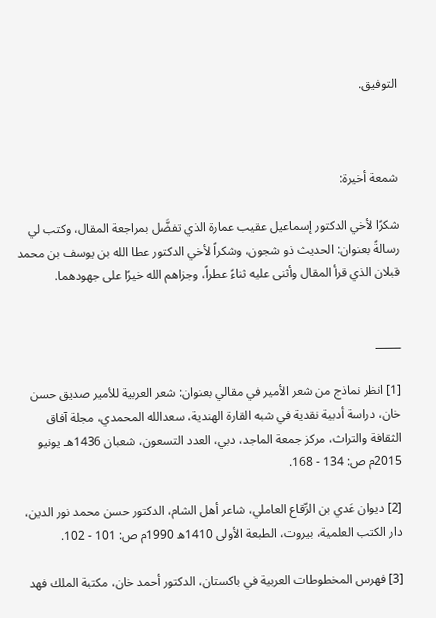التوفيق.



شمعة أخيرة:

شكرًا لأخي الدكتور إسماعيل عقيب عمارة الذي تفضَّل بمراجعة المقال، وكتب لي رسالةً بعنوان: الحديث ذو شجون، وشكراً لأخي الدكتور عطا الله بن يوسف بن محمد قبلان الذي قرأ المقال وأثنى عليه ثناءً عطراً، وجزاهم الله خيرًا على جهودهما.


_____

[1] انظر نماذج من شعر الأمير في مقالي بعنوان: شعر العربية للأمير صديق حسن خان، دراسة أدبية نقدية في شبه القارة الهندية، سعدالله المحمدي، مجلة آفاق الثقافة والتراث، مركز جمعة الماجد، دبي، العدد التسعون، شعبان 1436هـ يونيو 2015م ص: 134 - 168.

[2] ديوان عَدي بن الرِّقاع العاملي، شاعر أهل الشام، الدكتور حسن محمد نور الدين، دار الكتب العلمية، بيروت، الطبعة الأولى 1410ه 1990م ص: 101 - 102.

[3] فهرس المخطوطات العربية في باكستان، الدكتور أحمد خان، مكتبة الملك فهد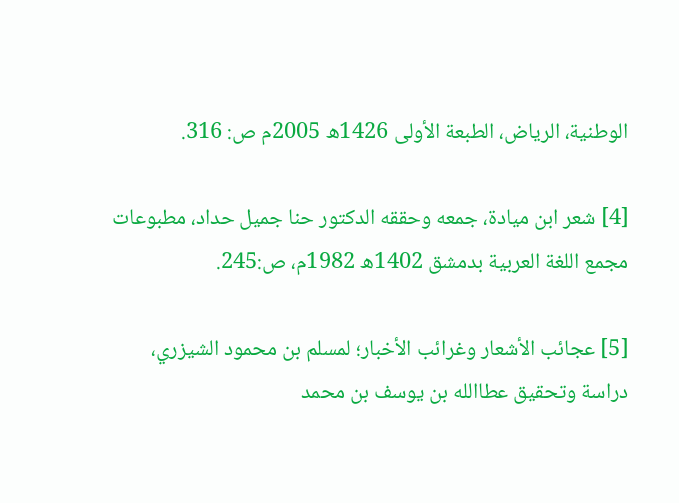الوطنية، الرياض، الطبعة الأولى 1426ه 2005م ص: 316.

[4] شعر ابن ميادة، جمعه وحققه الدكتور حنا جميل حداد، مطبوعات مجمع اللغة العربية بدمشق 1402ه 1982م، ص:245.

[5] عجائب الأشعار وغرائب الأخبار؛ لمسلم بن محمود الشيزري، دراسة وتحقيق عطاالله بن يوسف بن محمد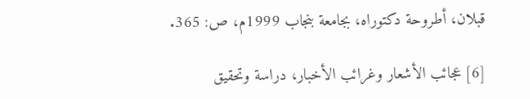قبلان، أطروحة دكتوراه، بجامعة بنجاب 1999م، ص: 365.

[6] عجائب الأشعار وغرائب الأخبار، دراسة وتحقيق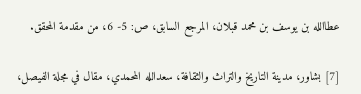عطاالله بن يوسف بن محمد قبلان، المرجع السابق، ص: 5- 6، من مقدمة المحقق.

[7] بشاور، مدينة التاريخ والتراث والثقافة، سعدالله المحمدي، مقال في مجلة الفيصل،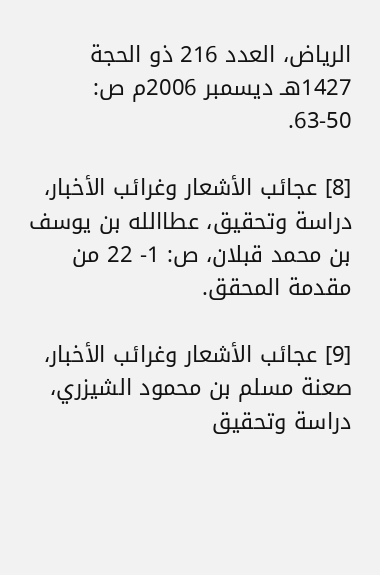الرياض، العدد 216 ذو الحجة 1427هـ ديسمبر 2006م ص: 50-63.

[8] عجائب الأشعار وغرائب الأخبار، دراسة وتحقيق، عطاالله بن يوسف بن محمد قبلان، ص: 1- 22 من مقدمة المحقق.

[9] عجائب الأشعار وغرائب الأخبار، صعنة مسلم بن محمود الشيزري، دراسة وتحقيق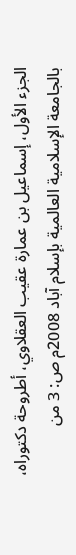الجزء الأول، إسماعيل بن عمارة عقيب العقلاوي، أطروحة دكتوراه، بالجامعة الإسلامية العالمية بإسلام آباد 2008م ص: 3 من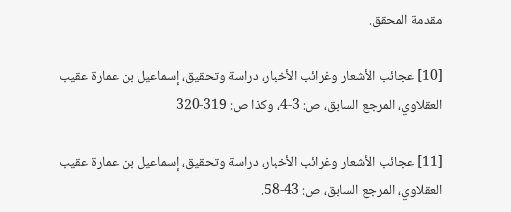مقدمة المحقق.

[10] عجائب الأشعار وغرائب الأخبار، دراسة وتحقيق، إسماعيل بن عمارة عقيب العقلاوي، المرجع السابق، ص: 3-4، وكذا ص: 319-320

[11] عجائب الأشعار وغرائب الأخبار، دراسة وتحقيق، إسماعيل بن عمارة عقيب العقلاوي، المرجع السابق، ص: 43-58.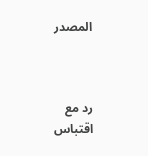المصدر



رد مع اقتباس